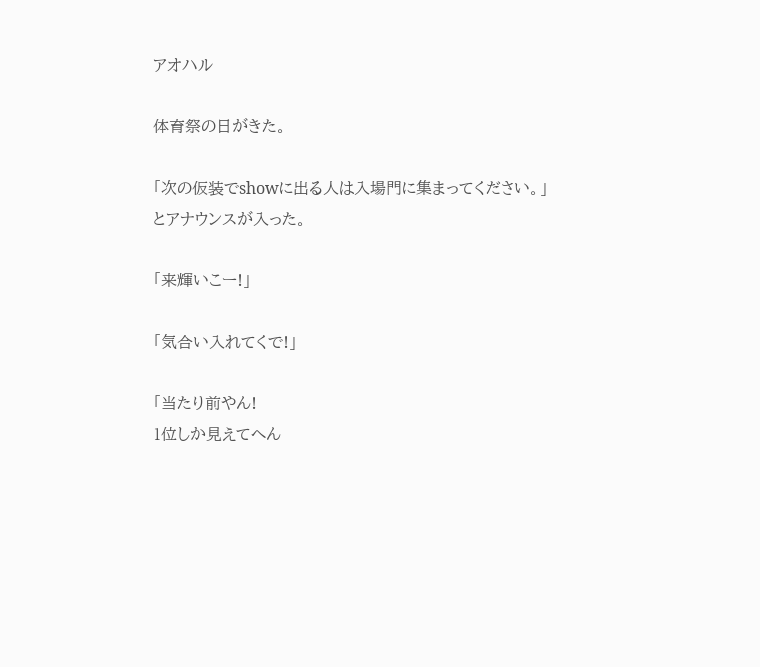アオハル

体育祭の日がきた。

「次の仮装でshowに出る人は入場門に集まってください。」
とアナウンスが入った。

「来輝いこー!」

「気合い入れてくで!」

「当たり前やん!
1位しか見えてへん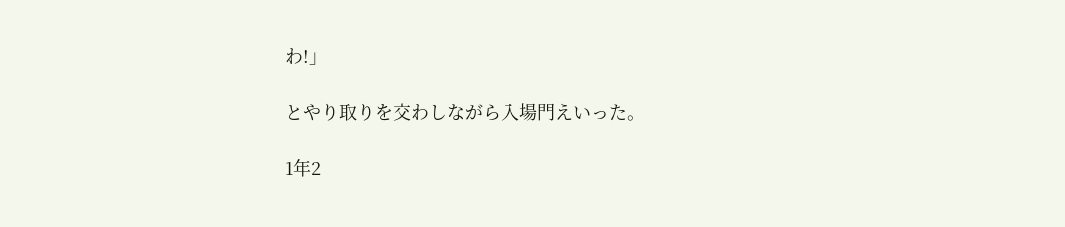わ!」

とやり取りを交わしながら入場門えいった。

1年2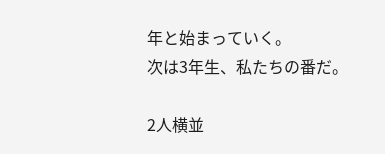年と始まっていく。
次は3年生、私たちの番だ。

2人横並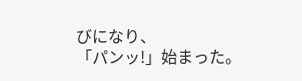びになり、
「パンッ!」始まった。